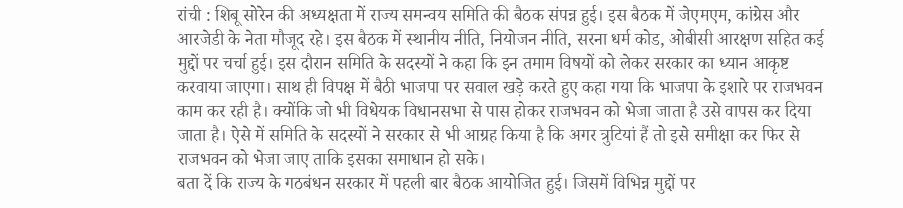रांची : शिबू सोरेन की अध्यक्षता में राज्य समन्वय समिति की बैठक संपन्न हुई। इस बैठक में जेएमएम, कांग्रेस और आरजेडी के नेता मौजूद रहे। इस बैठक में स्थानीय नीति, नियोजन नीति, सरना धर्म कोड, ओबीसी आरक्षण सहित कई मुद्दों पर चर्चा हुई। इस दौरान समिति के सदस्यों ने कहा कि इन तमाम विषयों को लेकर सरकार का ध्यान आकृष्ट करवाया जाएगा। साथ ही विपक्ष में बैठी भाजपा पर सवाल खड़े करते हुए कहा गया कि भाजपा के इशारे पर राजभवन काम कर रही है। क्योंकि जो भी विधेयक विधानसभा से पास होकर राजभवन को भेजा जाता है उसे वापस कर दिया जाता है। ऐसे में समिति के सदस्यों ने सरकार से भी आग्रह किया है कि अगर त्रुटियां हैं तो इसे समीक्षा कर फिर से राजभवन को भेजा जाए ताकि इसका समाधान हो सके।
बता दें कि राज्य के गठबंधन सरकार में पहली बार बैठक आयोजित हुई। जिसमें विभिन्न मुद्दों पर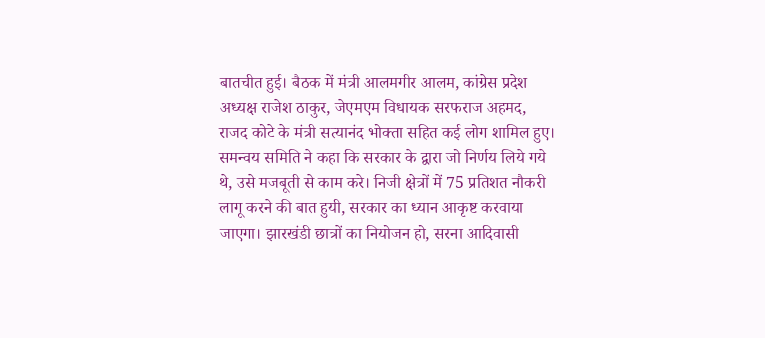बातचीत हुई। बैठक में मंत्री आलमगीर आलम, कांग्रेस प्रदेश अध्यक्ष राजेश ठाकुर, जेएमएम विधायक सरफराज अहमद, राजद कोटे के मंत्री सत्यानंद भोक्ता सहित कई लोग शामिल हुए।
समन्वय समिति ने कहा कि सरकार के द्वारा जो निर्णय लिये गये थे, उसे मजबूती से काम करे। निजी क्षेत्रों में 75 प्रतिशत नौकरी लागू करने की बात हुयी, सरकार का ध्यान आकृष्ट करवाया जाएगा। झारखंडी छात्रों का नियोजन हो, सरना आदिवासी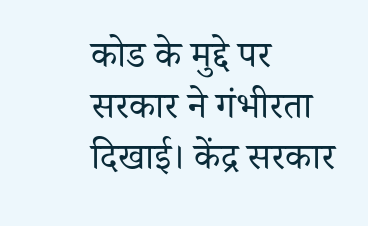कोड के मुद्दे पर सरकार ने गंभीरता दिखाई। केंद्र सरकार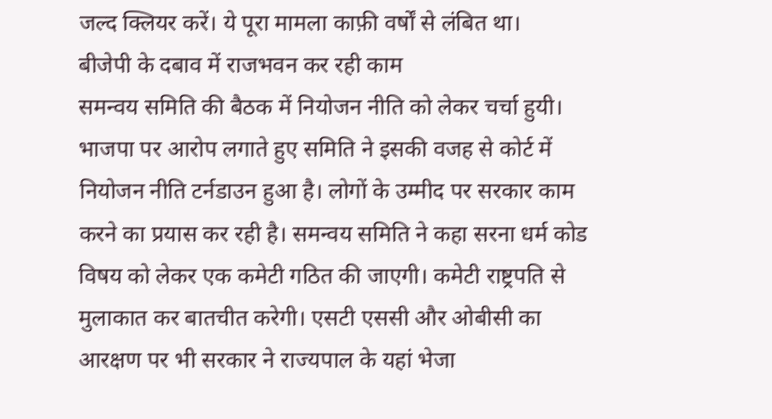जल्द क्लियर करें। ये पूरा मामला काफ़ी वर्षों से लंबित था।
बीजेपी के दबाव में राजभवन कर रही काम
समन्वय समिति की बैठक में नियोजन नीति को लेकर चर्चा हुयी। भाजपा पर आरोप लगाते हुए समिति ने इसकी वजह से कोर्ट में नियोजन नीति टर्नडाउन हुआ है। लोगों के उम्मीद पर सरकार काम करने का प्रयास कर रही है। समन्वय समिति ने कहा सरना धर्म कोड विषय को लेकर एक कमेटी गठित की जाएगी। कमेटी राष्ट्रपति से मुलाकात कर बातचीत करेगी। एसटी एससी और ओबीसी का आरक्षण पर भी सरकार ने राज्यपाल के यहां भेजा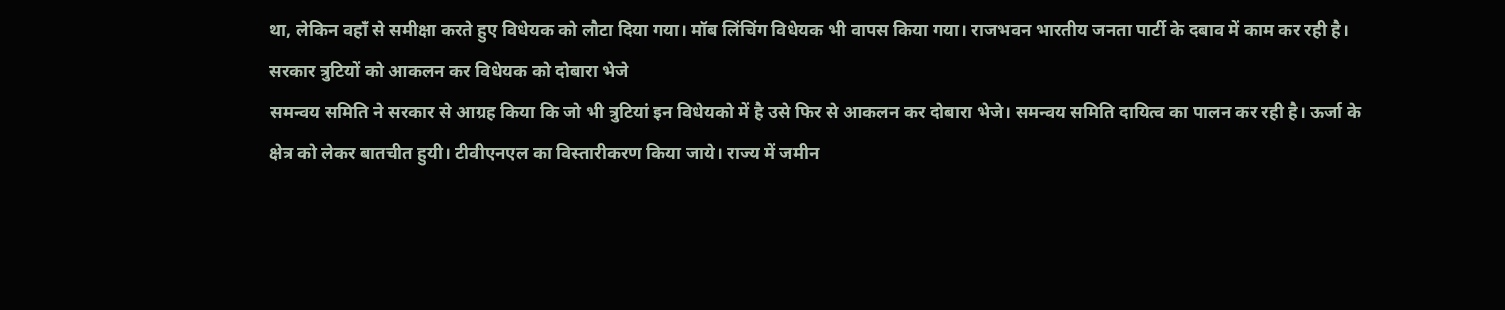था, लेकिन वहाँ से समीक्षा करते हुए विधेयक को लौटा दिया गया। मॉब लिंचिंग विधेयक भी वापस किया गया। राजभवन भारतीय जनता पार्टी के दबाव में काम कर रही है।
सरकार त्रुटियों को आकलन कर विधेयक को दोबारा भेजे
समन्वय समिति ने सरकार से आग्रह किया कि जो भी त्रुटियां इन विधेयको में है उसे फिर से आकलन कर दोबारा भेजे। समन्वय समिति दायित्व का पालन कर रही है। ऊर्जा के क्षेत्र को लेकर बातचीत हुयी। टीवीएनएल का विस्तारीकरण किया जाये। राज्य में जमीन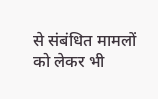से संबंधित मामलों को लेकर भी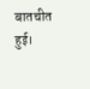बातचीत हुई।